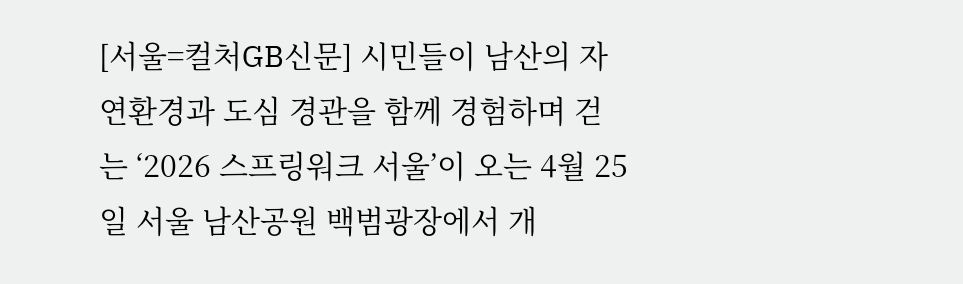[서울=컬처GB신문] 시민들이 남산의 자연환경과 도심 경관을 함께 경험하며 걷는 ‘2026 스프링워크 서울’이 오는 4월 25일 서울 남산공원 백범광장에서 개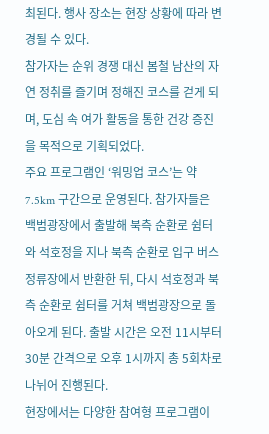최된다. 행사 장소는 현장 상황에 따라 변경될 수 있다.
참가자는 순위 경쟁 대신 봄철 남산의 자연 정취를 즐기며 정해진 코스를 걷게 되며, 도심 속 여가 활동을 통한 건강 증진을 목적으로 기획되었다.
주요 프로그램인 ‘워밍업 코스’는 약 7.5km 구간으로 운영된다. 참가자들은 백범광장에서 출발해 북측 순환로 쉼터와 석호정을 지나 북측 순환로 입구 버스 정류장에서 반환한 뒤, 다시 석호정과 북측 순환로 쉼터를 거쳐 백범광장으로 돌아오게 된다. 출발 시간은 오전 11시부터 30분 간격으로 오후 1시까지 총 5회차로 나뉘어 진행된다.
현장에서는 다양한 참여형 프로그램이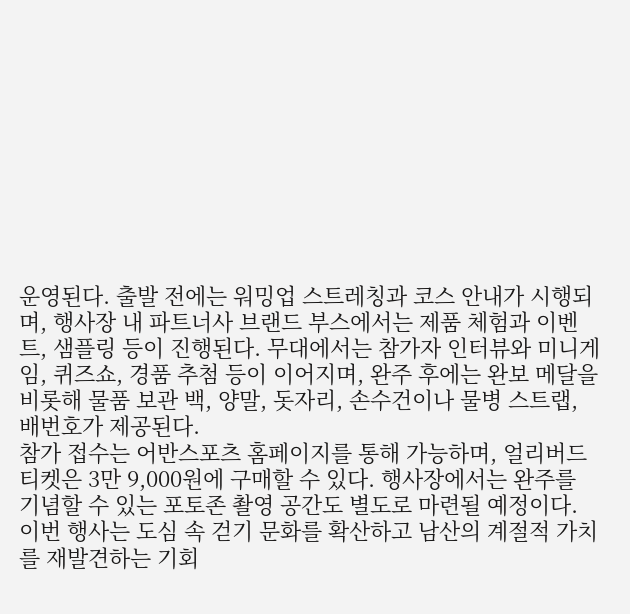운영된다. 출발 전에는 워밍업 스트레칭과 코스 안내가 시행되며, 행사장 내 파트너사 브랜드 부스에서는 제품 체험과 이벤트, 샘플링 등이 진행된다. 무대에서는 참가자 인터뷰와 미니게임, 퀴즈쇼, 경품 추첨 등이 이어지며, 완주 후에는 완보 메달을 비롯해 물품 보관 백, 양말, 돗자리, 손수건이나 물병 스트랩, 배번호가 제공된다.
참가 접수는 어반스포츠 홈페이지를 통해 가능하며, 얼리버드 티켓은 3만 9,000원에 구매할 수 있다. 행사장에서는 완주를 기념할 수 있는 포토존 촬영 공간도 별도로 마련될 예정이다.
이번 행사는 도심 속 걷기 문화를 확산하고 남산의 계절적 가치를 재발견하는 기회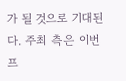가 될 것으로 기대된다. 주최 측은 이번 프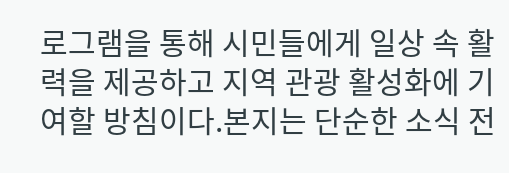로그램을 통해 시민들에게 일상 속 활력을 제공하고 지역 관광 활성화에 기여할 방침이다.본지는 단순한 소식 전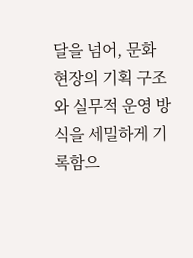달을 넘어, 문화 현장의 기획 구조와 실무적 운영 방식을 세밀하게 기록함으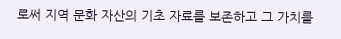로써 지역 문화 자산의 기초 자료를 보존하고 그 가치를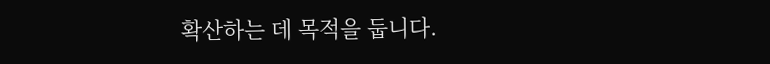확산하는 데 목적을 둡니다.